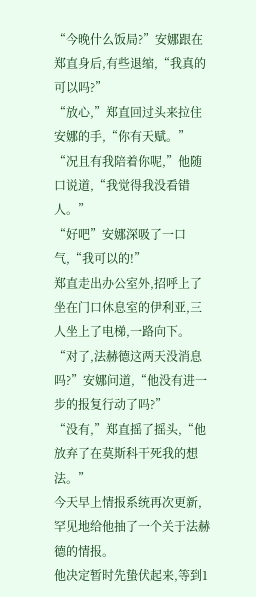“今晚什么饭局?”安娜跟在郑直身后,有些退缩,“我真的可以吗?”
“放心,”郑直回过头来拉住安娜的手,“你有天赋。”
“况且有我陪着你呢,”他随口说道,“我觉得我没看错人。”
“好吧”安娜深吸了一口气,“我可以的!”
郑直走出办公室外,招呼上了坐在门口休息室的伊利亚,三人坐上了电梯,一路向下。
“对了,法赫德这两天没消息吗?”安娜问道,“他没有进一步的报复行动了吗?”
“没有,”郑直摇了摇头,“他放弃了在莫斯科干死我的想法。”
今天早上情报系统再次更新,罕见地给他抽了一个关于法赫德的情报。
他决定暂时先蛰伏起来,等到1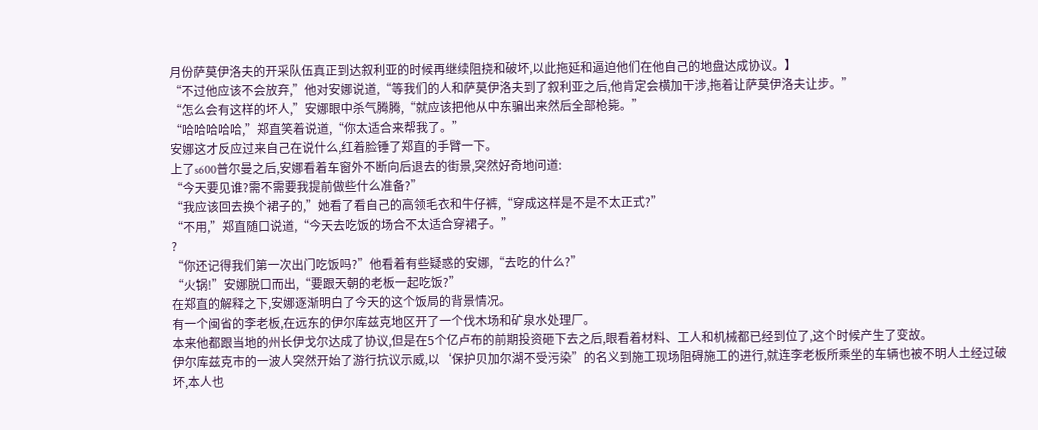月份萨莫伊洛夫的开采队伍真正到达叙利亚的时候再继续阻挠和破坏,以此拖延和逼迫他们在他自己的地盘达成协议。】
“不过他应该不会放弃,”他对安娜说道,“等我们的人和萨莫伊洛夫到了叙利亚之后,他肯定会横加干涉,拖着让萨莫伊洛夫让步。”
“怎么会有这样的坏人,”安娜眼中杀气腾腾,“就应该把他从中东骗出来然后全部枪毙。”
“哈哈哈哈哈,”郑直笑着说道,“你太适合来帮我了。”
安娜这才反应过来自己在说什么,红着脸锤了郑直的手臂一下。
上了s600普尔曼之后,安娜看着车窗外不断向后退去的街景,突然好奇地问道:
“今天要见谁?需不需要我提前做些什么准备?”
“我应该回去换个裙子的,”她看了看自己的高领毛衣和牛仔裤,“穿成这样是不是不太正式?”
“不用,”郑直随口说道,“今天去吃饭的场合不太适合穿裙子。”
?
“你还记得我们第一次出门吃饭吗?”他看着有些疑惑的安娜,“去吃的什么?”
“火锅!”安娜脱口而出,“要跟天朝的老板一起吃饭?”
在郑直的解释之下,安娜逐渐明白了今天的这个饭局的背景情况。
有一个闽省的李老板,在远东的伊尔库兹克地区开了一个伐木场和矿泉水处理厂。
本来他都跟当地的州长伊戈尔达成了协议,但是在5个亿卢布的前期投资砸下去之后,眼看着材料、工人和机械都已经到位了,这个时候产生了变故。
伊尔库兹克市的一波人突然开始了游行抗议示威,以‘保护贝加尔湖不受污染”的名义到施工现场阻碍施工的进行,就连李老板所乘坐的车辆也被不明人土经过破坏,本人也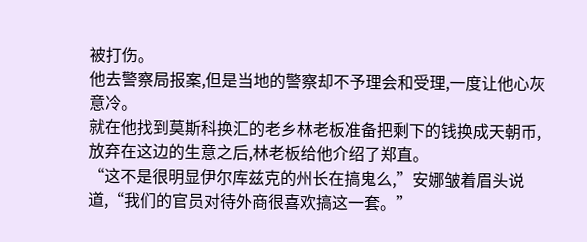被打伤。
他去警察局报案,但是当地的警察却不予理会和受理,一度让他心灰意冷。
就在他找到莫斯科换汇的老乡林老板准备把剩下的钱换成天朝币,放弃在这边的生意之后,林老板给他介绍了郑直。
“这不是很明显伊尔库兹克的州长在搞鬼么,”安娜皱着眉头说道,“我们的官员对待外商很喜欢搞这一套。”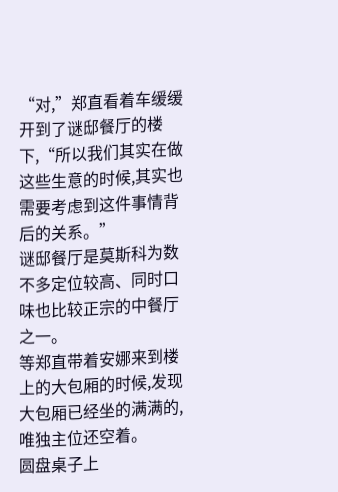“对,”郑直看着车缓缓开到了谜邸餐厅的楼下,“所以我们其实在做这些生意的时候,其实也需要考虑到这件事情背后的关系。”
谜邸餐厅是莫斯科为数不多定位较高、同时口味也比较正宗的中餐厅之一。
等郑直带着安娜来到楼上的大包厢的时候,发现大包厢已经坐的满满的,唯独主位还空着。
圆盘桌子上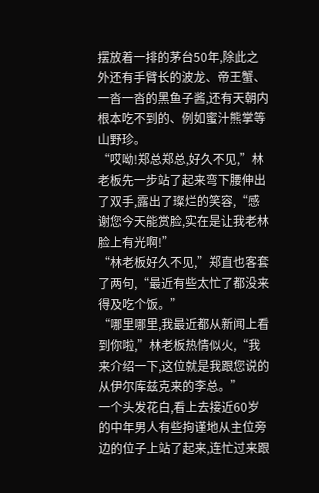摆放着一排的茅台50年,除此之外还有手臂长的波龙、帝王蟹、一沓一沓的黑鱼子酱,还有天朝内根本吃不到的、例如蜜汁熊掌等山野珍。
“哎呦!郑总郑总,好久不见,”林老板先一步站了起来弯下腰伸出了双手,露出了璨烂的笑容,“感谢您今天能赏脸,实在是让我老林脸上有光啊!”
“林老板好久不见,”郑直也客套了两句,“最近有些太忙了都没来得及吃个饭。”
“哪里哪里,我最近都从新闻上看到你啦,”林老板热情似火,“我来介绍一下,这位就是我跟您说的从伊尔库兹克来的李总。”
一个头发花白,看上去接近60岁的中年男人有些拘谨地从主位旁边的位子上站了起来,连忙过来跟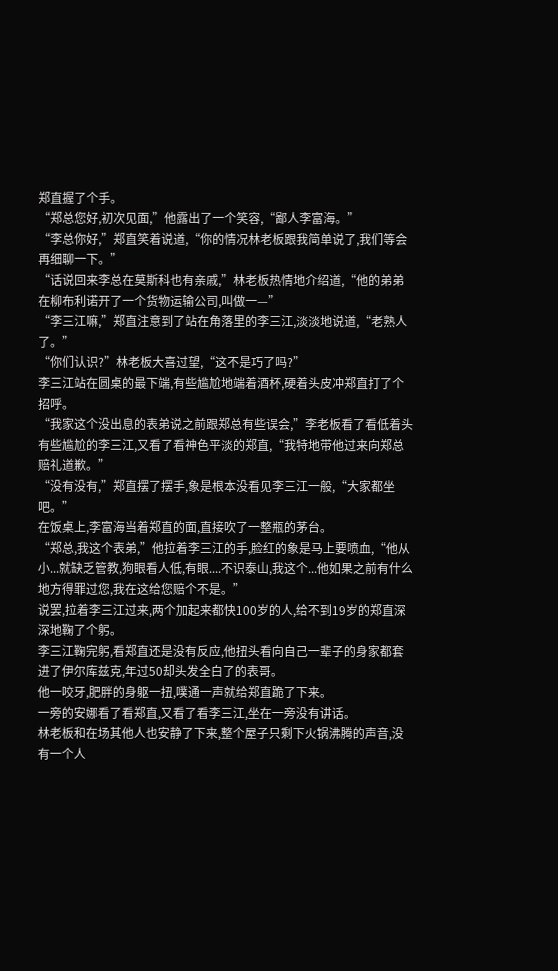郑直握了个手。
“郑总您好,初次见面,”他露出了一个笑容,“鄙人李富海。”
“李总你好,”郑直笑着说道,“你的情况林老板跟我简单说了,我们等会再细聊一下。”
“话说回来李总在莫斯科也有亲戚,”林老板热情地介绍道,“他的弟弟在柳布利诺开了一个货物运输公司,叫做一—”
“李三江嘛,”郑直注意到了站在角落里的李三江,淡淡地说道,“老熟人了。”
“你们认识?”林老板大喜过望,“这不是巧了吗?”
李三江站在圆桌的最下端,有些尴尬地端着酒杯,硬着头皮冲郑直打了个招呼。
“我家这个没出息的表弟说之前跟郑总有些误会,”李老板看了看低着头有些尴尬的李三江,又看了看神色平淡的郑直,“我特地带他过来向郑总赔礼道歉。”
“没有没有,”郑直摆了摆手,象是根本没看见李三江一般,“大家都坐吧。”
在饭桌上,李富海当着郑直的面,直接吹了一整瓶的茅台。
“郑总,我这个表弟,”他拉着李三江的手,脸红的象是马上要喷血,“他从小...就缺乏管教,狗眼看人低,有眼....不识泰山,我这个...他如果之前有什么地方得罪过您,我在这给您赔个不是。”
说罢,拉着李三江过来,两个加起来都快100岁的人,给不到19岁的郑直深深地鞠了个躬。
李三江鞠完躬,看郑直还是没有反应,他扭头看向自己一辈子的身家都套进了伊尔库兹克,年过50却头发全白了的表哥。
他一咬牙,肥胖的身躯一扭,噗通一声就给郑直跪了下来。
一旁的安娜看了看郑直,又看了看李三江,坐在一旁没有讲话。
林老板和在场其他人也安静了下来,整个屋子只剩下火锅沸腾的声音,没有一个人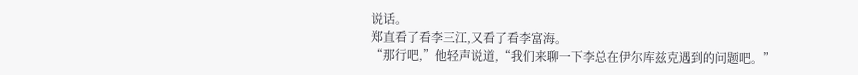说话。
郑直看了看李三江,又看了看李富海。
“那行吧,”他轻声说道,“我们来聊一下李总在伊尔库兹克遇到的问题吧。”